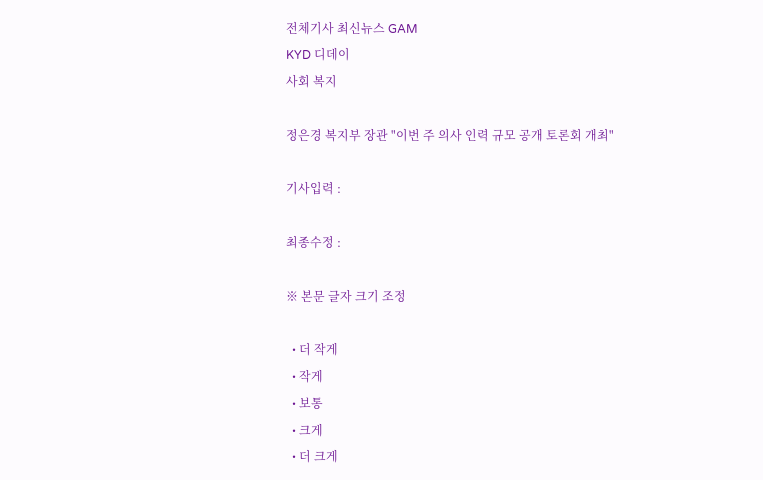전체기사 최신뉴스 GAM
KYD 디데이
사회 복지

정은경 복지부 장관 "이번 주 의사 인력 규모 공개 토론회 개최"

기사입력 :

최종수정 :

※ 본문 글자 크기 조정

  • 더 작게
  • 작게
  • 보통
  • 크게
  • 더 크게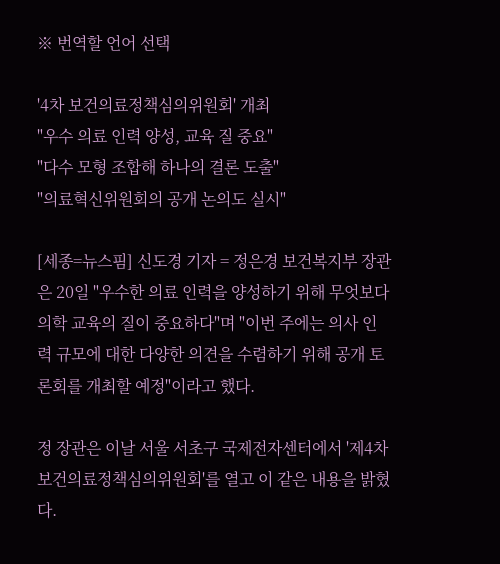※ 번역할 언어 선택

'4차 보건의료정책심의위원회' 개최
"우수 의료 인력 양성, 교육 질 중요"
"다수 모형 조합해 하나의 결론 도출"
"의료혁신위원회의 공개 논의도 실시"

[세종=뉴스핌] 신도경 기자 = 정은경 보건복지부 장관은 20일 "우수한 의료 인력을 양성하기 위해 무엇보다 의학 교육의 질이 중요하다"며 "이번 주에는 의사 인력 규모에 대한 다양한 의견을 수렴하기 위해 공개 토론회를 개최할 예정"이라고 했다.

정 장관은 이날 서울 서초구 국제전자센터에서 '제4차 보건의료정책심의위원회'를 열고 이 같은 내용을 밝혔다.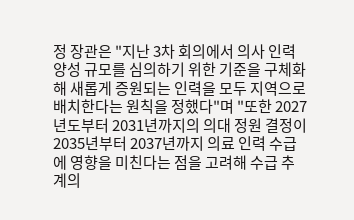정 장관은 "지난 3차 회의에서 의사 인력 양성 규모를 심의하기 위한 기준을 구체화해 새롭게 증원되는 인력을 모두 지역으로 배치한다는 원칙을 정했다"며 "또한 2027년도부터 2031년까지의 의대 정원 결정이 2035년부터 2037년까지 의료 인력 수급에 영향을 미친다는 점을 고려해 수급 추계의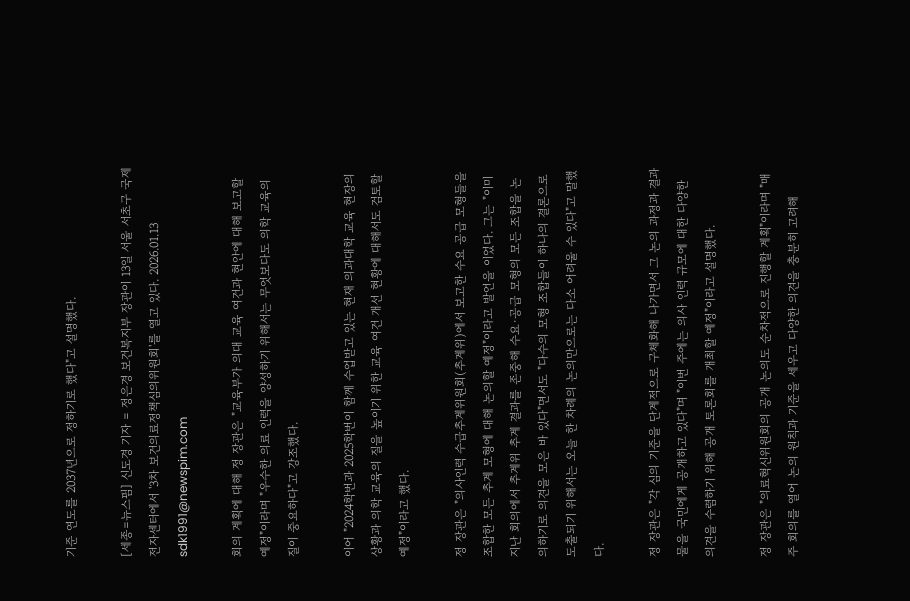기준 연도를 2037년으로 정하기로 했다"고 설명했다.

[세종=뉴스핌] 신도경 기자 = 정은경 보건복지부 장관이 13일 서울 서초구 국제전자센터에서 '3차 보건의료정책심의위원회'를 열고 있다. 2026.01.13 sdk1991@newspim.com

회의 계획에 대해 정 장관은 "교육부가 의대 교육 여건과 현안에 대해 보고할 예정"이라며 "우수한 의료 인력을 양성하기 위해서는 무엇보다도 의학 교육의 질이 중요하다"고 강조했다.

이어 "2024학번과 2025학번이 함께 수업받고 있는 현재 의과대학 교육 현장의 상황과 의학 교육의 질을 높이기 위한 교육 여건 개선 현황에 대해서도 검토할 예정"이라고 했다.

정 장관은 "의사인력 수급추계위원회(추계위)에서 보고한 수요 공급 모형들을 조합한 모든 추계 모형에 대해 논의할 예정"이라고 발언을 이었다. 그는 "이미 지난 회의에서 추계위 추계 결과를 존중해 수요·공급 모형의 모든 조합을 논의하기로 의견을 모은 바 있다"면서도 "다수의 모형 조합들이 하나의 결론으로 도출되기 위해서는 오늘 한 차례의 논의만으로는 다소 어려울 수 있다"고 말했다.

정 장관은 "각 심의 기준을 단계적으로 구체화해 나가면서 그 논의 과정과 결과물을 국민에게 공개하고 있다"며 "이번 주에는 의사 인력 규모에 대한 다양한 의견을 수렴하기 위해 공개 토론회를 개최할 예정"이라고 설명했다.

정 장관은 "의료혁신위원회의 공개 논의도 순차적으로 진행할 계획"이라며 "매주 회의를 열어 논의 원칙과 기준을 세우고 다양한 의견을 충분히 고려해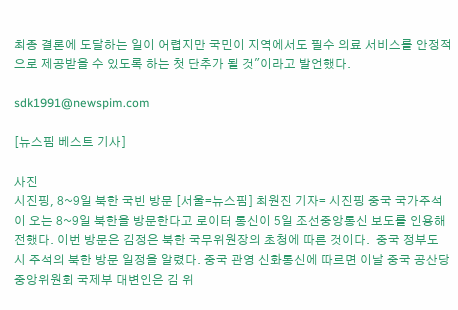최종 결론에 도달하는 일이 어렵지만 국민이 지역에서도 필수 의료 서비스를 안정적으로 제공받을 수 있도록 하는 첫 단추가 될 것"이라고 발언했다.

sdk1991@newspim.com

[뉴스핌 베스트 기사]

사진
시진핑, 8~9일 북한 국빈 방문 [서울=뉴스핌] 최원진 기자= 시진핑 중국 국가주석이 오는 8~9일 북한을 방문한다고 로이터 통신이 5일 조선중앙통신 보도를 인용해 전했다. 이번 방문은 김정은 북한 국무위원장의 초청에 따른 것이다.  중국 정부도 시 주석의 북한 방문 일정을 알렸다. 중국 관영 신화통신에 따르면 이날 중국 공산당 중앙위원회 국제부 대변인은 김 위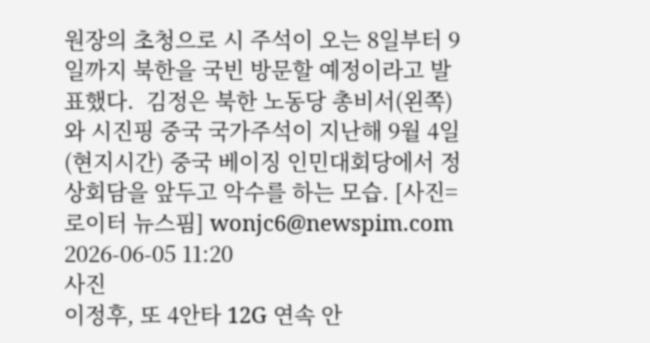원장의 초청으로 시 주석이 오는 8일부터 9일까지 북한을 국빈 방문할 예정이라고 발표했다.  김정은 북한 노동당 총비서(왼쪽)와 시진핑 중국 국가주석이 지난해 9월 4일(현지시간) 중국 베이징 인민대회당에서 정상회담을 앞두고 악수를 하는 모습. [사진=로이터 뉴스핌] wonjc6@newspim.com   2026-06-05 11:20
사진
이정후, 또 4안타 12G 연속 안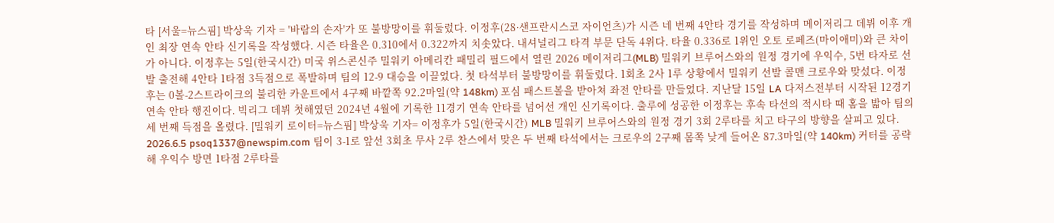타 [서울=뉴스핌] 박상욱 기자 = '바람의 손자'가 또 불방망이를 휘둘렀다. 이정후(28·샌프란시스코 자이언츠)가 시즌 네 번째 4안타 경기를 작성하며 메이저리그 데뷔 이후 개인 최장 연속 안타 신기록을 작성했다. 시즌 타율은 0.310에서 0.322까지 치솟았다. 내셔널리그 타격 부문 단독 4위다. 타율 0.336로 1위인 오토 로페즈(마이애미)와 큰 차이가 아니다. 이정후는 5일(한국시간) 미국 위스콘신주 밀워키 아메리칸 패밀리 필드에서 열린 2026 메이저리그(MLB) 밀워키 브루어스와의 원정 경기에 우익수, 5번 타자로 선발 출전해 4안타 1타점 3득점으로 폭발하며 팀의 12-9 대승을 이끌었다. 첫 타석부터 불방망이를 휘둘렀다. 1회초 2사 1루 상황에서 밀워키 선발 콜맨 크로우와 맞섰다. 이정후는 0볼-2스트라이크의 불리한 카운트에서 4구째 바깥쪽 92.2마일(약 148km) 포심 패스트볼을 받아쳐 좌전 안타를 만들었다. 지난달 15일 LA 다저스전부터 시작된 12경기 연속 안타 행진이다. 빅리그 데뷔 첫해였던 2024년 4월에 기록한 11경기 연속 안타를 넘어선 개인 신기록이다. 출루에 성공한 이정후는 후속 타선의 적시타 때 홈을 밟아 팀의 세 번째 득점을 올렸다. [밀워키 로이터=뉴스핌] 박상욱 기자= 이정후가 5일(한국시간) MLB 밀워키 브루어스와의 원정 경기 3회 2루타를 치고 타구의 방향을 살피고 있다. 2026.6.5 psoq1337@newspim.com 팀이 3-1로 앞선 3회초 무사 2루 찬스에서 맞은 두 번째 타석에서는 크로우의 2구째 몸쪽 낮게 들어온 87.3마일(약 140km) 커터를 공략해 우익수 방면 1타점 2루타를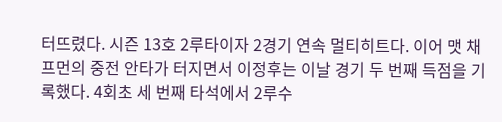터뜨렸다. 시즌 13호 2루타이자 2경기 연속 멀티히트다. 이어 맷 채프먼의 중전 안타가 터지면서 이정후는 이날 경기 두 번째 득점을 기록했다. 4회초 세 번째 타석에서 2루수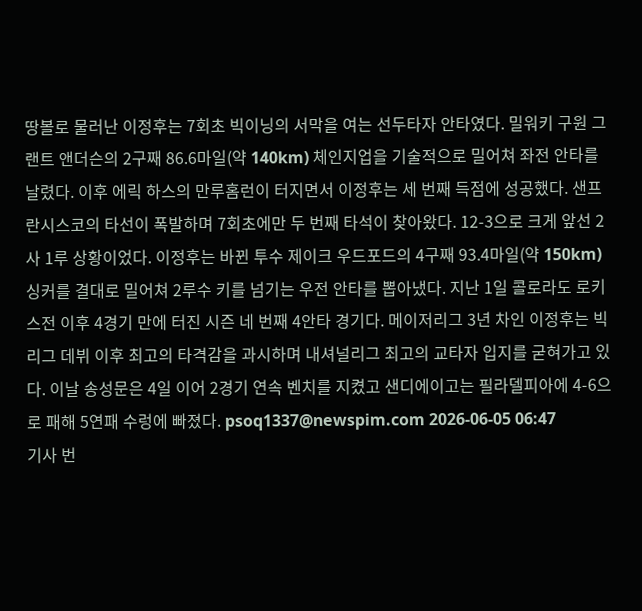땅볼로 물러난 이정후는 7회초 빅이닝의 서막을 여는 선두타자 안타였다. 밀워키 구원 그랜트 앤더슨의 2구째 86.6마일(약 140km) 체인지업을 기술적으로 밀어쳐 좌전 안타를 날렸다. 이후 에릭 하스의 만루홈런이 터지면서 이정후는 세 번째 득점에 성공했다. 샌프란시스코의 타선이 폭발하며 7회초에만 두 번째 타석이 찾아왔다. 12-3으로 크게 앞선 2사 1루 상황이었다. 이정후는 바뀐 투수 제이크 우드포드의 4구째 93.4마일(약 150km) 싱커를 결대로 밀어쳐 2루수 키를 넘기는 우전 안타를 뽑아냈다. 지난 1일 콜로라도 로키스전 이후 4경기 만에 터진 시즌 네 번째 4안타 경기다. 메이저리그 3년 차인 이정후는 빅리그 데뷔 이후 최고의 타격감을 과시하며 내셔널리그 최고의 교타자 입지를 굳혀가고 있다. 이날 송성문은 4일 이어 2경기 연속 벤치를 지켰고 샌디에이고는 필라델피아에 4-6으로 패해 5연패 수렁에 빠졌다. psoq1337@newspim.com 2026-06-05 06:47
기사 번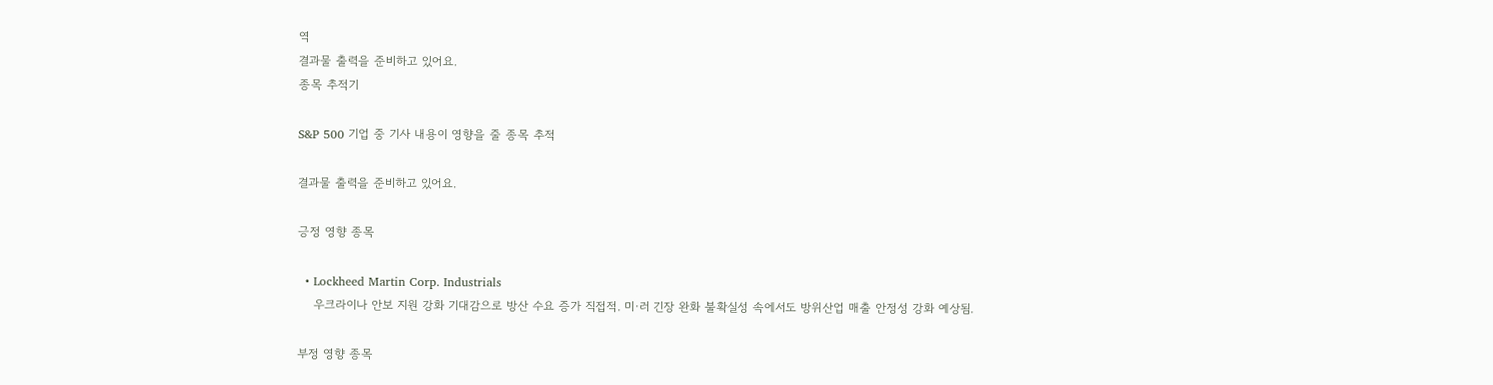역
결과물 출력을 준비하고 있어요.
종목 추적기

S&P 500 기업 중 기사 내용이 영향을 줄 종목 추적

결과물 출력을 준비하고 있어요.

긍정 영향 종목

  • Lockheed Martin Corp. Industrials
    우크라이나 안보 지원 강화 기대감으로 방산 수요 증가 직접적. 미·러 긴장 완화 불확실성 속에서도 방위산업 매출 안정성 강화 예상됨.

부정 영향 종목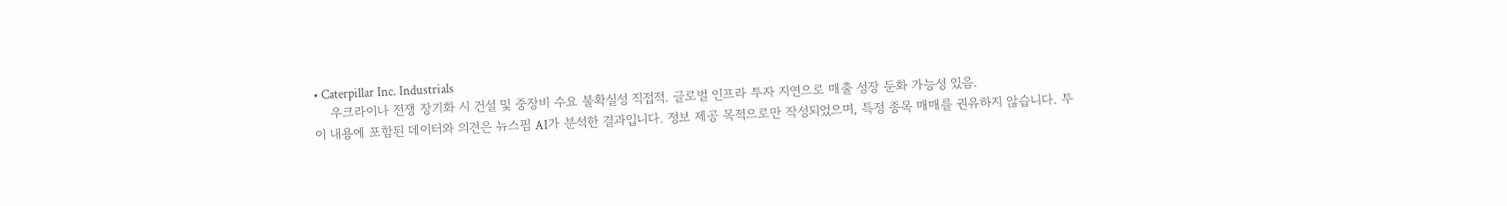• Caterpillar Inc. Industrials
    우크라이나 전쟁 장기화 시 건설 및 중장비 수요 불확실성 직접적. 글로벌 인프라 투자 지연으로 매출 성장 둔화 가능성 있음.
이 내용에 포함된 데이터와 의견은 뉴스핌 AI가 분석한 결과입니다. 정보 제공 목적으로만 작성되었으며, 특정 종목 매매를 권유하지 않습니다. 투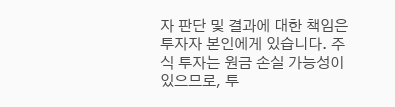자 판단 및 결과에 대한 책임은 투자자 본인에게 있습니다. 주식 투자는 원금 손실 가능성이 있으므로, 투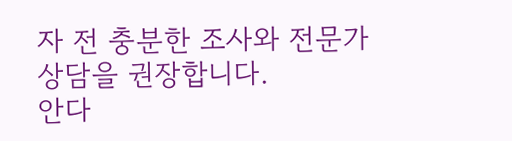자 전 충분한 조사와 전문가 상담을 권장합니다.
안다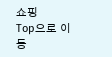쇼핑
Top으로 이동